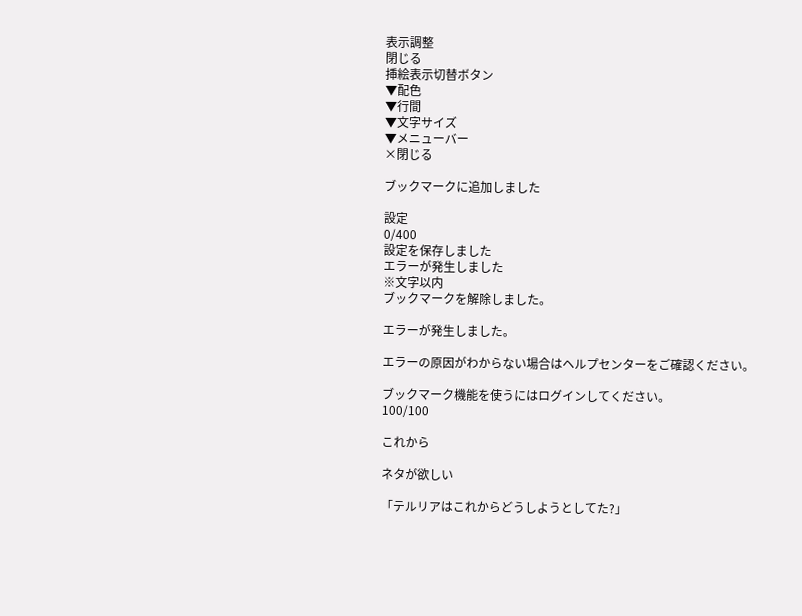表示調整
閉じる
挿絵表示切替ボタン
▼配色
▼行間
▼文字サイズ
▼メニューバー
×閉じる

ブックマークに追加しました

設定
0/400
設定を保存しました
エラーが発生しました
※文字以内
ブックマークを解除しました。

エラーが発生しました。

エラーの原因がわからない場合はヘルプセンターをご確認ください。

ブックマーク機能を使うにはログインしてください。
100/100

これから

ネタが欲しい

「テルリアはこれからどうしようとしてた?」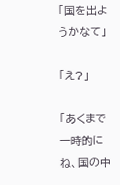「国を出ようかなて」

「え?」

「あくまで一時的にね、国の中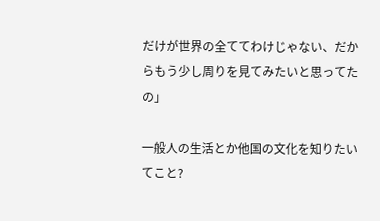だけが世界の全ててわけじゃない、だからもう少し周りを見てみたいと思ってたの」

一般人の生活とか他国の文化を知りたいてこと?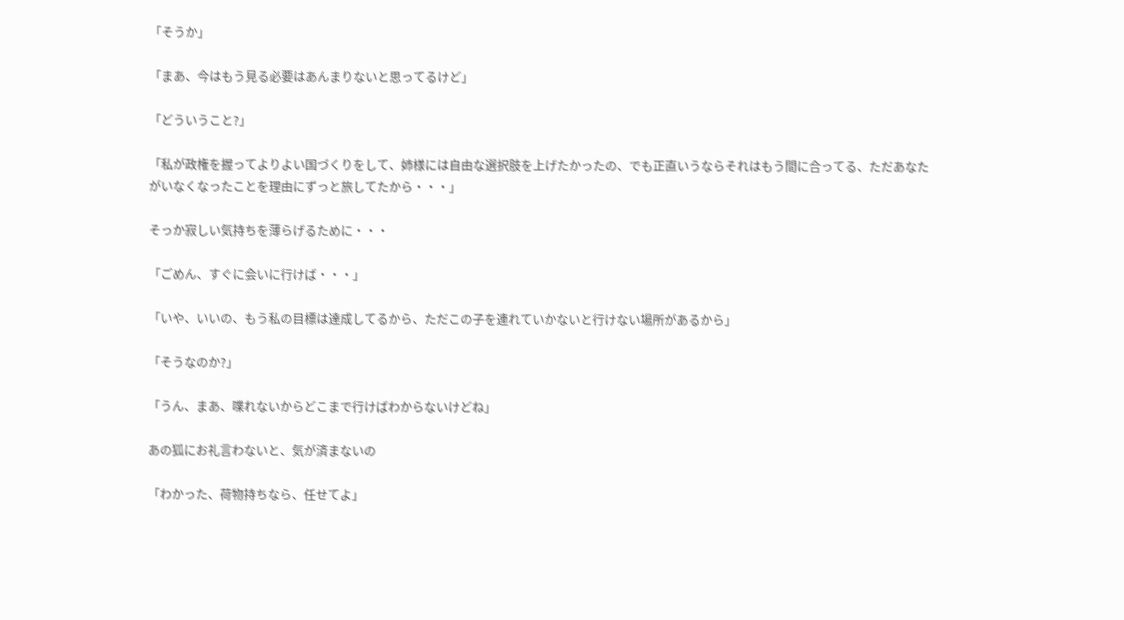「そうか」

「まあ、今はもう見る必要はあんまりないと思ってるけど」

「どういうこと?」

「私が政権を握ってよりよい国づくりをして、姉様には自由な選択肢を上げたかったの、でも正直いうならそれはもう間に合ってる、ただあなたがいなくなったことを理由にずっと旅してたから・・・」

そっか寂しい気持ちを薄らげるために・・・

「ごめん、すぐに会いに行けば・・・」

「いや、いいの、もう私の目標は達成してるから、ただこの子を連れていかないと行けない場所があるから」

「そうなのか?」

「うん、まあ、喋れないからどこまで行けばわからないけどね」

あの狐にお礼言わないと、気が済まないの

「わかった、荷物持ちなら、任せてよ」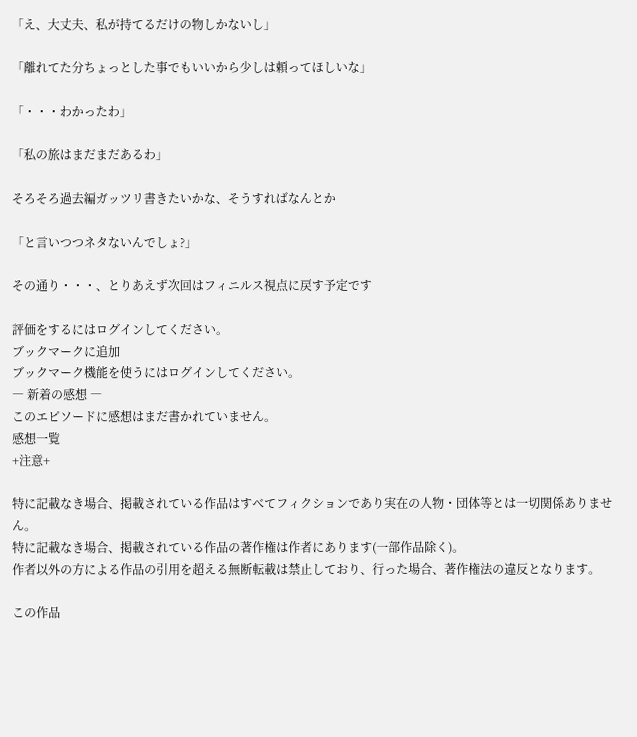「え、大丈夫、私が持てるだけの物しかないし」

「離れてた分ちょっとした事でもいいから少しは頼ってほしいな」

「・・・わかったわ」

「私の旅はまだまだあるわ」

そろそろ過去編ガッツリ書きたいかな、そうすればなんとか

「と言いつつネタないんでしょ?」

その通り・・・、とりあえず次回はフィニルス視点に戻す予定です

評価をするにはログインしてください。
ブックマークに追加
ブックマーク機能を使うにはログインしてください。
― 新着の感想 ―
このエピソードに感想はまだ書かれていません。
感想一覧
+注意+

特に記載なき場合、掲載されている作品はすべてフィクションであり実在の人物・団体等とは一切関係ありません。
特に記載なき場合、掲載されている作品の著作権は作者にあります(一部作品除く)。
作者以外の方による作品の引用を超える無断転載は禁止しており、行った場合、著作権法の違反となります。

この作品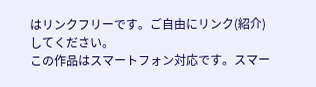はリンクフリーです。ご自由にリンク(紹介)してください。
この作品はスマートフォン対応です。スマー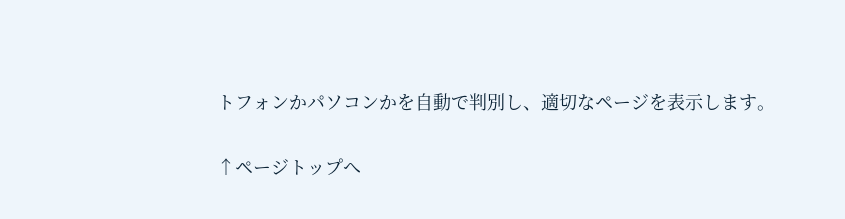トフォンかパソコンかを自動で判別し、適切なページを表示します。

↑ページトップへ